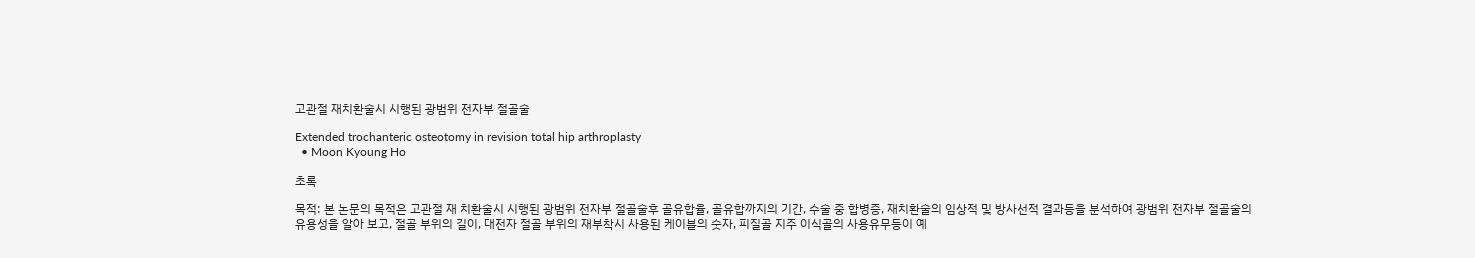고관절 재치환술시 시행된 광범위 전자부 절골술

Extended trochanteric osteotomy in revision total hip arthroplasty
  • Moon Kyoung Ho

초록

목적: 본 논문의 목적은 고관절 재 치환술시 시행된 광범위 전자부 절골술후 골유합율, 골유합까지의 기간, 수술 중 합병증, 재치환술의 임상적 및 방사선적 결과등을 분석하여 광범위 전자부 절골술의 유용성을 알아 보고, 절골 부위의 길이, 대전자 절골 부위의 재부착시 사용된 케이블의 숫자, 피질골 지주 이식골의 사용유무등이 예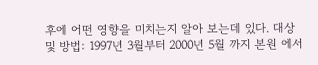후에 어떤 영향을 미치는지 알아 보는데 있다. 대상 및 방법: 1997년 3월부터 2000년 5월 까지 본원 에서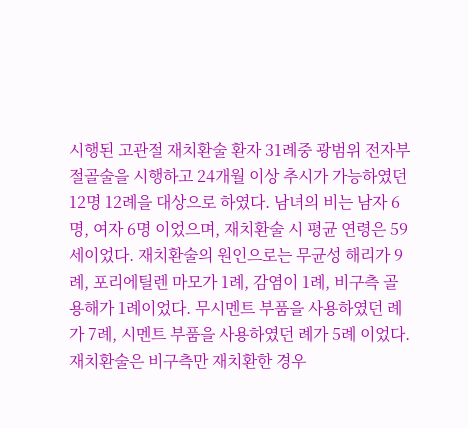시행된 고관절 재치환술 환자 31례중 광범위 전자부 절골술을 시행하고 24개월 이상 추시가 가능하였던 12명 12례을 대상으로 하였다. 남녀의 비는 남자 6명, 여자 6명 이었으며, 재치환술 시 평균 연령은 59세이었다. 재치환술의 원인으로는 무균성 해리가 9례, 포리에틸렌 마모가 1례, 감염이 1례, 비구측 골용해가 1례이었다. 무시멘트 부품을 사용하였던 례가 7례, 시멘트 부품을 사용하였던 례가 5례 이었다. 재치환술은 비구측만 재치환한 경우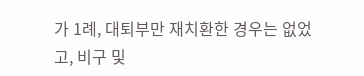가 1례, 대퇴부만 재치환한 경우는 없었고, 비구 및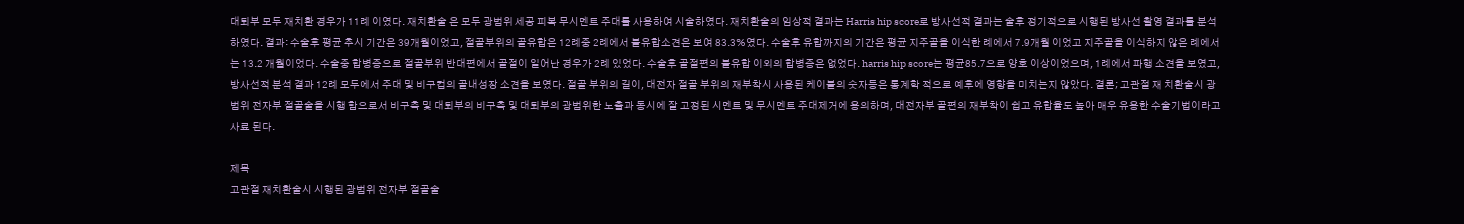대퇴부 모두 재치환 경우가 11례 이였다. 재치환술 은 모두 광범위 세공 피복 무시멘트 주대를 사용하여 시술하였다. 재치환술의 임상적 결과는 Harris hip score로 방사선적 결과는 술후 정기적으로 시행된 방사선 촬영 결과를 분석하였다. 결과: 수술후 평균 추시 기간은 39개월이었고, 절골부위의 골유합은 12례중 2례에서 불유합소견은 보여 83.3%였다. 수술후 유합까지의 기간은 평균 지주골을 이식한 례에서 7.9개월 이었고 지주골을 이식하지 않은 례에서는 13.2 개월이었다. 수술중 합병증으로 절골부위 반대편에서 골절이 일어난 경우가 2례 있었다. 수술후 골절편의 불유합 이외의 합병증은 없었다. harris hip score는 평균85.7으로 양호 이상이었으며, 1례에서 파행 소견을 보였고, 방사선적 분석 결과 12례 모두에서 주대 및 비구컵의 골내성장 소견을 보였다. 절골 부위의 길이, 대전자 절골 부위의 재부착시 사용된 케이블의 숫자등은 통계학 적으로 예후에 영향을 미치는지 않았다. 결론; 고관절 재 치환술시 광범위 전자부 절골술을 시행 함으로서 비구측 및 대퇴부의 비구측 및 대퇴부의 광범위한 노출과 동시에 잘 고정된 시멘트 및 무시멘트 주대제거에 용의하며, 대전자부 골편의 재부착이 쉽고 유합율도 높아 매우 유용한 수술기법이라고 사료 된다.

제목
고관절 재치환술시 시행된 광범위 전자부 절골술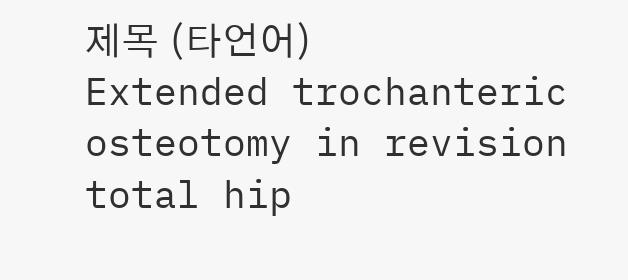제목 (타언어)
Extended trochanteric osteotomy in revision total hip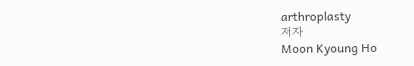arthroplasty
저자
Moon Kyoung Ho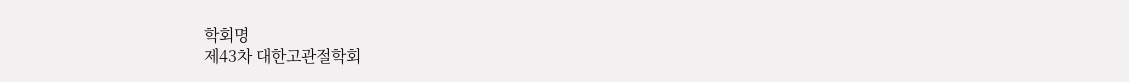학회명
제43차 대한고관절학회